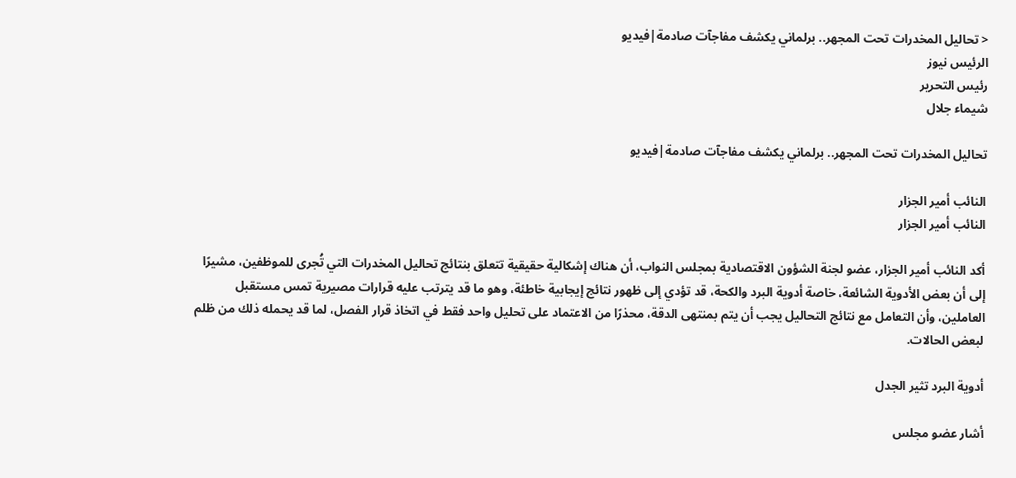< تحاليل المخدرات تحت المجهر.. برلماني يكشف مفاجآت صادمة|فيديو
الرئيس نيوز
رئيس التحرير
شيماء جلال

تحاليل المخدرات تحت المجهر.. برلماني يكشف مفاجآت صادمة|فيديو

النائب أمير الجزار
النائب أمير الجزار

أكد النائب أمير الجزار، عضو لجنة الشؤون الاقتصادية بمجلس النواب، أن هناك إشكالية حقيقية تتعلق بنتائج تحاليل المخدرات التي تُجرى للموظفين، مشيرًا إلى أن بعض الأدوية الشائعة، خاصة أدوية البرد والكحة، قد تؤدي إلى ظهور نتائج إيجابية خاطئة، وهو ما قد يترتب عليه قرارات مصيرية تمس مستقبل العاملين، وأن التعامل مع نتائج التحاليل يجب أن يتم بمنتهى الدقة، محذرًا من الاعتماد على تحليل واحد فقط في اتخاذ قرار الفصل، لما قد يحمله ذلك من ظلم لبعض الحالات.

أدوية البرد تثير الجدل

أشار عضو مجلس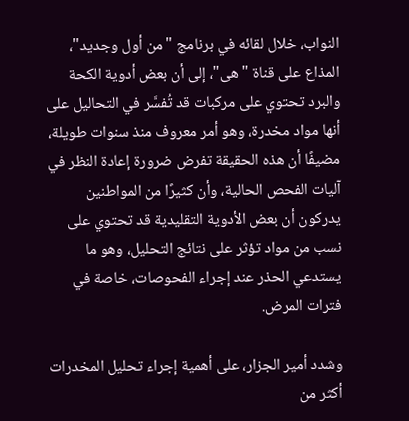النواب، خلال لقائه في برنامج "من أول وجديد"، المذاع على قناة "هى"، إلى أن بعض أدوية الكحة والبرد تحتوي على مركبات قد تُفسَّر في التحاليل على أنها مواد مخدرة، وهو أمر معروف منذ سنوات طويلة، مضيفًا أن هذه الحقيقة تفرض ضرورة إعادة النظر في آليات الفحص الحالية، وأن كثيرًا من المواطنين يدركون أن بعض الأدوية التقليدية قد تحتوي على نسب من مواد تؤثر على نتائج التحليل، وهو ما يستدعي الحذر عند إجراء الفحوصات، خاصة في فترات المرض.

وشدد أمير الجزار، على أهمية إجراء تحليل المخدرات أكثر من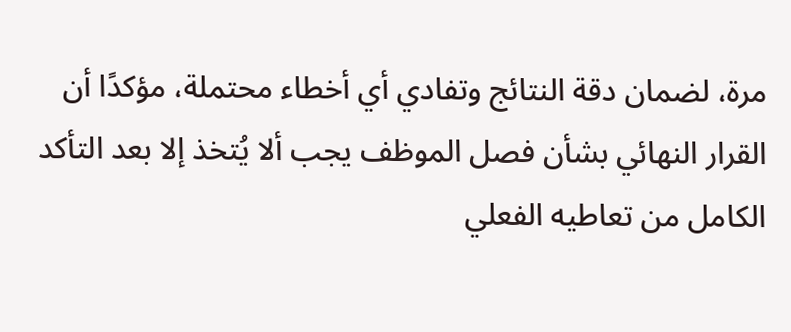مرة، لضمان دقة النتائج وتفادي أي أخطاء محتملة، مؤكدًا أن القرار النهائي بشأن فصل الموظف يجب ألا يُتخذ إلا بعد التأكد الكامل من تعاطيه الفعلي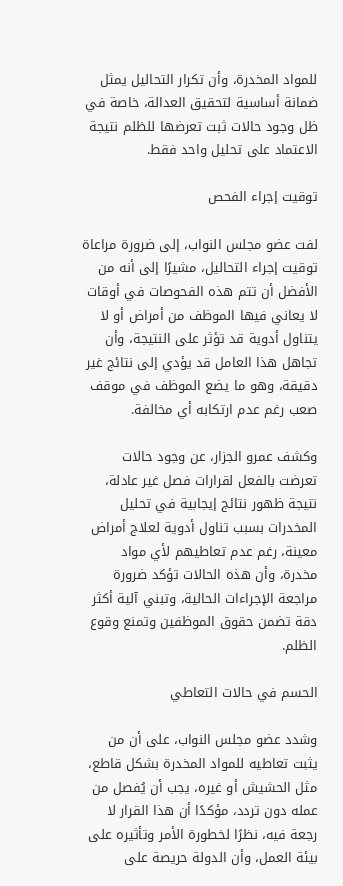للمواد المخدرة، وأن تكرار التحاليل يمثل ضمانة أساسية لتحقيق العدالة، خاصة في ظل وجود حالات ثبت تعرضها للظلم نتيجة الاعتماد على تحليل واحد فقط.

توقيت إجراء الفحص

لفت عضو مجلس النواب، إلى ضرورة مراعاة توقيت إجراء التحاليل، مشيرًا إلى أنه من الأفضل أن تتم هذه الفحوصات في أوقات لا يعاني فيها الموظف من أمراض أو لا يتناول أدوية قد تؤثر على النتيجة، وأن تجاهل هذا العامل قد يؤدي إلى نتائج غير دقيقة، وهو ما يضع الموظف في موقف صعب رغم عدم ارتكابه أي مخالفة.

وكشف عمرو الجزار، عن وجود حالات تعرضت بالفعل لقرارات فصل غير عادلة، نتيجة ظهور نتائج إيجابية في تحليل المخدرات بسبب تناول أدوية لعلاج أمراض معينة، رغم عدم تعاطيهم لأي مواد مخدرة، وأن هذه الحالات تؤكد ضرورة مراجعة الإجراءات الحالية، وتبني آلية أكثر دقة تضمن حقوق الموظفين وتمنع وقوع الظلم.

الحسم في حالات التعاطي

وشدد عضو مجلس النواب، على أن من يثبت تعاطيه للمواد المخدرة بشكل قاطع، مثل الحشيش أو غيره، يجب أن يُفصل من عمله دون تردد، مؤكدًا أن هذا القرار لا رجعة فيه، نظرًا لخطورة الأمر وتأثيره على بيئة العمل، وأن الدولة حريصة على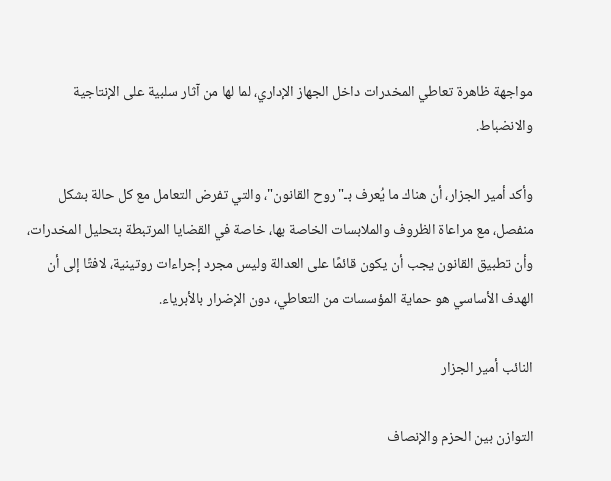مواجهة ظاهرة تعاطي المخدرات داخل الجهاز الإداري، لما لها من آثار سلبية على الإنتاجية والانضباط.

وأكد أمير الجزار، أن هناك ما يُعرف بـ"روح القانون"، والتي تفرض التعامل مع كل حالة بشكل منفصل، مع مراعاة الظروف والملابسات الخاصة بها، خاصة في القضايا المرتبطة بتحليل المخدرات، وأن تطبيق القانون يجب أن يكون قائمًا على العدالة وليس مجرد إجراءات روتينية، لافتًا إلى أن الهدف الأساسي هو حماية المؤسسات من التعاطي، دون الإضرار بالأبرياء.

النائب أمير الجزار

التوازن بين الحزم والإنصاف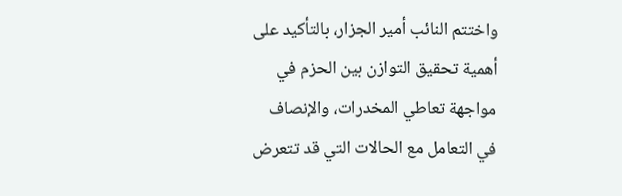واختتم النائب أمير الجزار، بالتأكيد على أهمية تحقيق التوازن بين الحزم في مواجهة تعاطي المخدرات، والإنصاف في التعامل مع الحالات التي قد تتعرض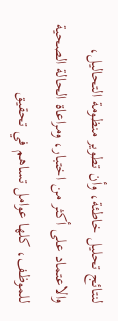لنتائج تحليل خاطئة، وأن تطوير منظومة التحاليل، والاعتماد على أكثر من اختبار، ومراعاة الحالة الصحية للموظف، كلها عوامل تساهم في تحقيق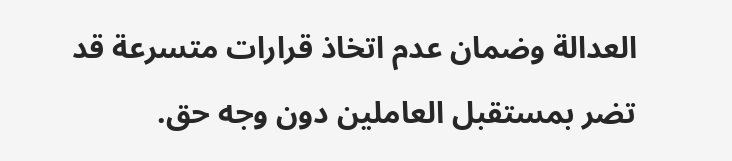العدالة وضمان عدم اتخاذ قرارات متسرعة قد تضر بمستقبل العاملين دون وجه حق.